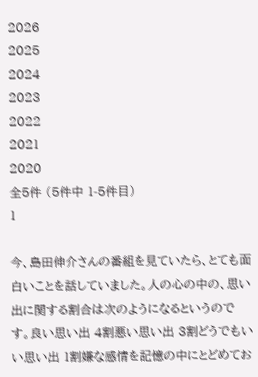2026
2025
2024
2023
2022
2021
2020
全5件 (5件中 1-5件目)
1

今、島田伸介さんの番組を見ていたら、とても面白いことを話していました。人の心の中の、思い出に関する割合は次のようになるというのです。良い思い出 4割悪い思い出 3割どうでもいい思い出 1割嫌な感情を記憶の中にとどめてお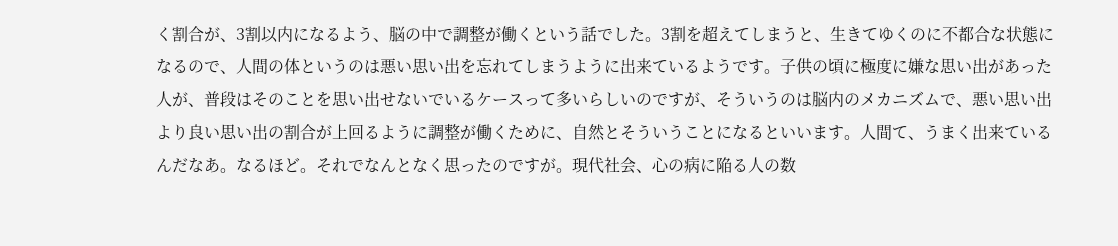く割合が、3割以内になるよう、脳の中で調整が働くという話でした。3割を超えてしまうと、生きてゆくのに不都合な状態になるので、人間の体というのは悪い思い出を忘れてしまうように出来ているようです。子供の頃に極度に嫌な思い出があった人が、普段はそのことを思い出せないでいるケースって多いらしいのですが、そういうのは脳内のメカニズムで、悪い思い出より良い思い出の割合が上回るように調整が働くために、自然とそういうことになるといいます。人間て、うまく出来ているんだなあ。なるほど。それでなんとなく思ったのですが。現代社会、心の病に陥る人の数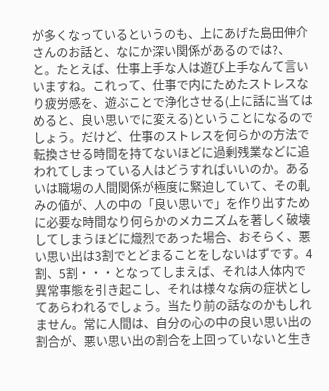が多くなっているというのも、上にあげた島田伸介さんのお話と、なにか深い関係があるのでは?、と。たとえば、仕事上手な人は遊び上手なんて言いいますね。これって、仕事で内にためたストレスなり疲労感を、遊ぶことで浄化させる(上に話に当てはめると、良い思いでに変える)ということになるのでしょう。だけど、仕事のストレスを何らかの方法で転換させる時間を持てないほどに過剰残業などに追われてしまっている人はどうすればいいのか。あるいは職場の人間関係が極度に緊迫していて、その軋みの値が、人の中の「良い思いで」を作り出すために必要な時間なり何らかのメカニズムを著しく破壊してしまうほどに熾烈であった場合、おそらく、悪い思い出は3割でとどまることをしないはずです。4割、5割・・・となってしまえば、それは人体内で異常事態を引き起こし、それは様々な病の症状としてあらわれるでしょう。当たり前の話なのかもしれません。常に人間は、自分の心の中の良い思い出の割合が、悪い思い出の割合を上回っていないと生き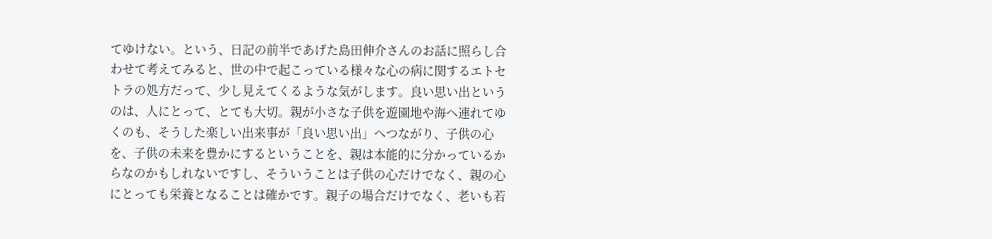てゆけない。という、日記の前半であげた島田伸介さんのお話に照らし合わせて考えてみると、世の中で起こっている様々な心の病に関するエトセトラの処方だって、少し見えてくるような気がします。良い思い出というのは、人にとって、とても大切。親が小さな子供を遊園地や海へ連れてゆくのも、そうした楽しい出来事が「良い思い出」へつながり、子供の心を、子供の未来を豊かにするということを、親は本能的に分かっているからなのかもしれないですし、そういうことは子供の心だけでなく、親の心にとっても栄養となることは確かです。親子の場合だけでなく、老いも若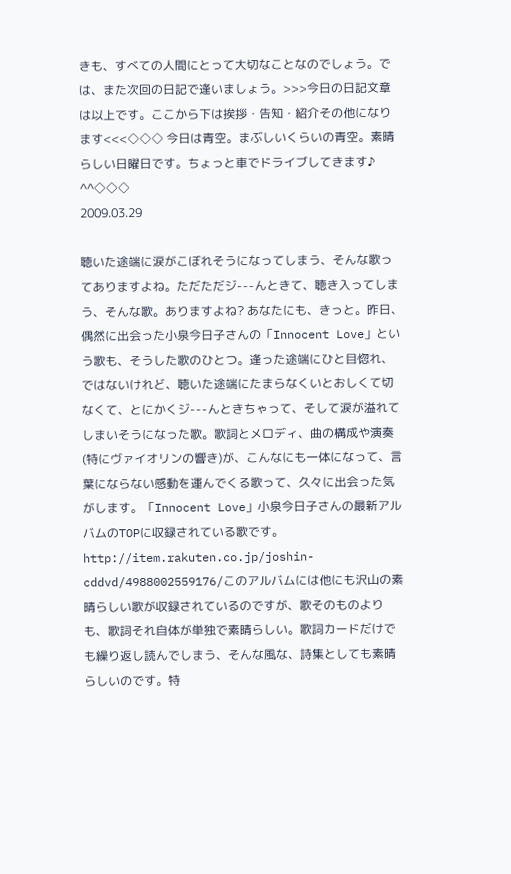きも、すべての人間にとって大切なことなのでしょう。では、また次回の日記で逢いましょう。>>>今日の日記文章は以上です。ここから下は挨拶・告知・紹介その他になります<<<◇◇◇ 今日は青空。まぶしいくらいの青空。素晴らしい日曜日です。ちょっと車でドライブしてきます♪ ^^◇◇◇
2009.03.29

聴いた途端に涙がこぼれそうになってしまう、そんな歌ってありますよね。ただただジ---んときて、聴き入ってしまう、そんな歌。ありますよね? あなたにも、きっと。昨日、偶然に出会った小泉今日子さんの「Innocent Love」という歌も、そうした歌のひとつ。逢った途端にひと目惚れ、ではないけれど、聴いた途端にたまらなくいとおしくて切なくて、とにかくジ---んときちゃって、そして涙が溢れてしまいそうになった歌。歌詞とメロディ、曲の構成や演奏(特にヴァイオリンの響き)が、こんなにも一体になって、言葉にならない感動を運んでくる歌って、久々に出会った気がします。「Innocent Love」小泉今日子さんの最新アルバムのTOPに収録されている歌です。http://item.rakuten.co.jp/joshin-cddvd/4988002559176/このアルバムには他にも沢山の素晴らしい歌が収録されているのですが、歌そのものよりも、歌詞それ自体が単独で素晴らしい。歌詞カードだけでも繰り返し読んでしまう、そんな風な、詩集としても素晴らしいのです。特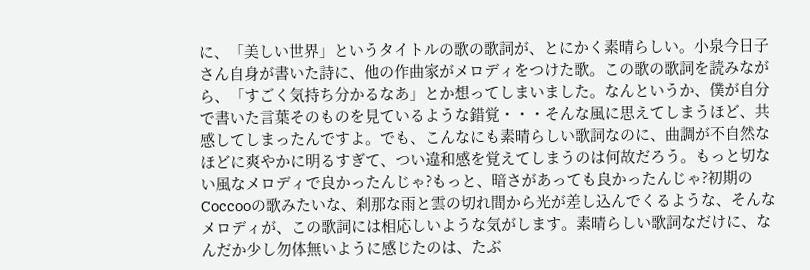に、「美しい世界」というタイトルの歌の歌詞が、とにかく素晴らしい。小泉今日子さん自身が書いた詩に、他の作曲家がメロディをつけた歌。この歌の歌詞を読みながら、「すごく気持ち分かるなあ」とか想ってしまいました。なんというか、僕が自分で書いた言葉そのものを見ているような錯覚・・・そんな風に思えてしまうほど、共感してしまったんですよ。でも、こんなにも素晴らしい歌詞なのに、曲調が不自然なほどに爽やかに明るすぎて、つい違和感を覚えてしまうのは何故だろう。もっと切ない風なメロディで良かったんじゃ?もっと、暗さがあっても良かったんじゃ?初期のCoccooの歌みたいな、刹那な雨と雲の切れ間から光が差し込んでくるような、そんなメロディが、この歌詞には相応しいような気がします。素晴らしい歌詞なだけに、なんだか少し勿体無いように感じたのは、たぶ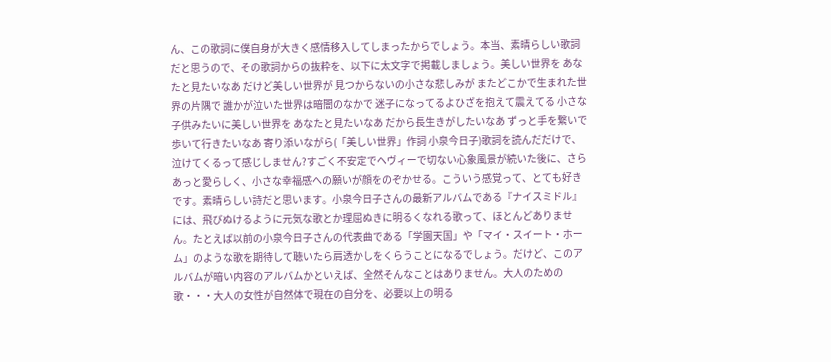ん、この歌詞に僕自身が大きく感情移入してしまったからでしょう。本当、素晴らしい歌詞だと思うので、その歌詞からの抜粋を、以下に太文字で掲載しましょう。美しい世界を あなたと見たいなあ だけど美しい世界が 見つからないの小さな悲しみが またどこかで生まれた世界の片隅で 誰かが泣いた世界は暗闇のなかで 迷子になってるよひざを抱えて震えてる 小さな子供みたいに美しい世界を あなたと見たいなあ だから長生きがしたいなあ ずっと手を繋いで歩いて行きたいなあ 寄り添いながら(「美しい世界」作詞 小泉今日子)歌詞を読んだだけで、泣けてくるって感じしません?すごく不安定でヘヴィーで切ない心象風景が続いた後に、さらあっと愛らしく、小さな幸福感への願いが顔をのぞかせる。こういう感覚って、とても好きです。素晴らしい詩だと思います。小泉今日子さんの最新アルバムである『ナイスミドル』には、飛びぬけるように元気な歌とか理屈ぬきに明るくなれる歌って、ほとんどありません。たとえば以前の小泉今日子さんの代表曲である「学園天国」や「マイ・スイート・ホーム」のような歌を期待して聴いたら肩透かしをくらうことになるでしょう。だけど、このアルバムが暗い内容のアルバムかといえば、全然そんなことはありません。大人のための歌・・・大人の女性が自然体で現在の自分を、必要以上の明る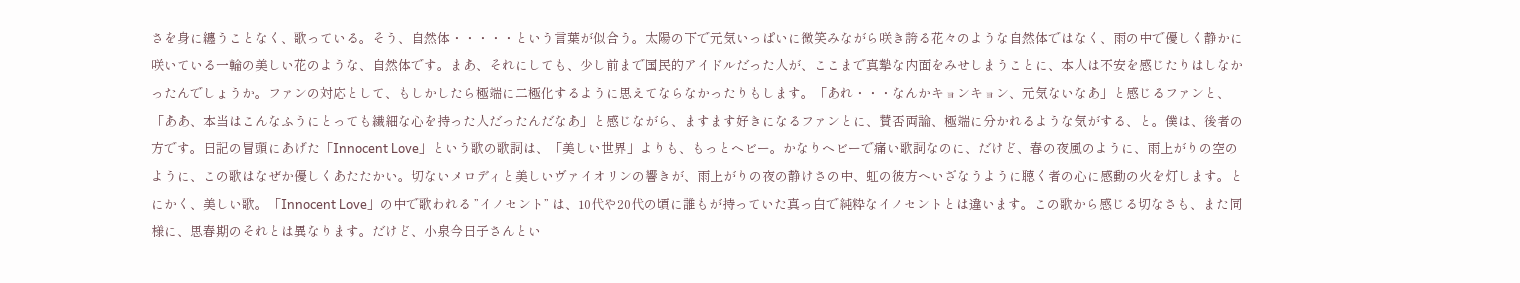さを身に纏うことなく、歌っている。そう、自然体・・・・・という言葉が似合う。太陽の下で元気いっぱいに微笑みながら咲き誇る花々のような自然体ではなく、雨の中で優しく静かに咲いている一輪の美しい花のような、自然体です。まあ、それにしても、少し前まで国民的アイドルだった人が、ここまで真摯な内面をみせしまうことに、本人は不安を感じたりはしなかったんでしょうか。ファンの対応として、もしかしたら極端に二極化するように思えてならなかったりもします。「あれ・・・なんかキョンキョン、元気ないなあ」と感じるファンと、「ああ、本当はこんなふうにとっても繊細な心を持った人だったんだなあ」と感じながら、ますます好きになるファンとに、賛否両論、極端に分かれるような気がする、と。僕は、後者の方です。日記の冒頭にあげた「Innocent Love」という歌の歌詞は、「美しい世界」よりも、もっとヘビー。かなりヘビーで痛い歌詞なのに、だけど、春の夜風のように、雨上がりの空のように、この歌はなぜか優しくあたたかい。切ないメロディと美しいヴァイオリンの響きが、雨上がりの夜の静けさの中、虹の彼方へいざなうように聴く者の心に感動の火を灯します。とにかく、美しい歌。「Innocent Love」の中で歌われる ”イノセント” は、10代や20代の頃に誰もが持っていた真っ白で純粋なイノセントとは違います。この歌から感じる切なさも、また同様に、思春期のそれとは異なります。だけど、小泉今日子さんとい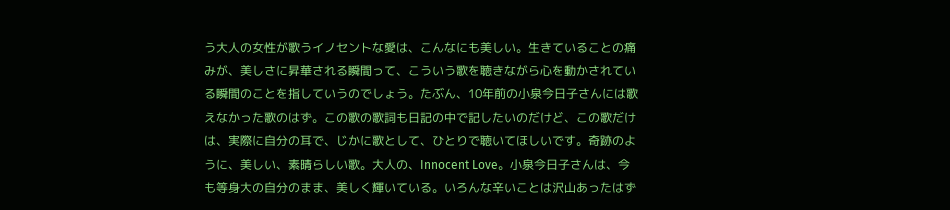う大人の女性が歌うイノセントな愛は、こんなにも美しい。生きていることの痛みが、美しさに昇華される瞬間って、こういう歌を聴きながら心を動かされている瞬間のことを指していうのでしょう。たぶん、10年前の小泉今日子さんには歌えなかった歌のはず。この歌の歌詞も日記の中で記したいのだけど、この歌だけは、実際に自分の耳で、じかに歌として、ひとりで聴いてほしいです。奇跡のように、美しい、素晴らしい歌。大人の、Innocent Love。小泉今日子さんは、今も等身大の自分のまま、美しく輝いている。いろんな辛いことは沢山あったはず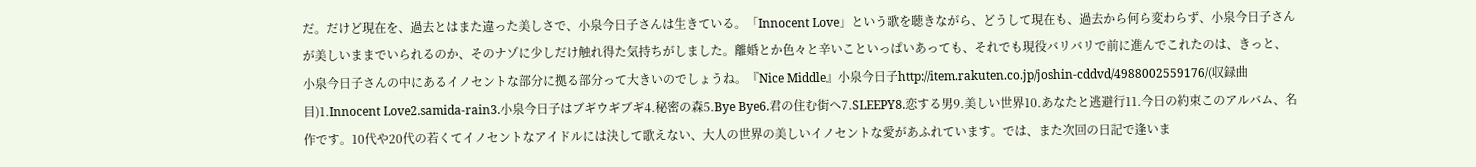だ。だけど現在を、過去とはまた違った美しさで、小泉今日子さんは生きている。「Innocent Love」という歌を聴きながら、どうして現在も、過去から何ら変わらず、小泉今日子さんが美しいままでいられるのか、そのナゾに少しだけ触れ得た気持ちがしました。離婚とか色々と辛いこといっぱいあっても、それでも現役バリバリで前に進んでこれたのは、きっと、小泉今日子さんの中にあるイノセントな部分に拠る部分って大きいのでしょうね。『Nice Middle』小泉今日子http://item.rakuten.co.jp/joshin-cddvd/4988002559176/(収録曲目)1.Innocent Love2.samida-rain3.小泉今日子はブギウギブギ4.秘密の森5.Bye Bye6.君の住む街へ7.SLEEPY8.恋する男9.美しい世界10.あなたと逃避行11.今日の約束このアルバム、名作です。10代や20代の若くてイノセントなアイドルには決して歌えない、大人の世界の美しいイノセントな愛があふれています。では、また次回の日記で逢いま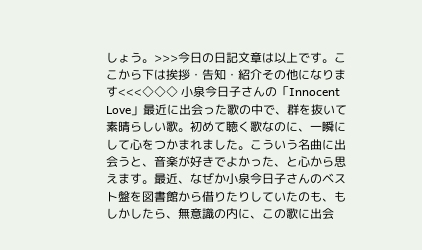しょう。>>>今日の日記文章は以上です。ここから下は挨拶・告知・紹介その他になります<<<◇◇◇ 小泉今日子さんの「Innocent Love」最近に出会った歌の中で、群を抜いて素晴らしい歌。初めて聴く歌なのに、一瞬にして心をつかまれました。こういう名曲に出会うと、音楽が好きでよかった、と心から思えます。最近、なぜか小泉今日子さんのベスト盤を図書館から借りたりしていたのも、もしかしたら、無意識の内に、この歌に出会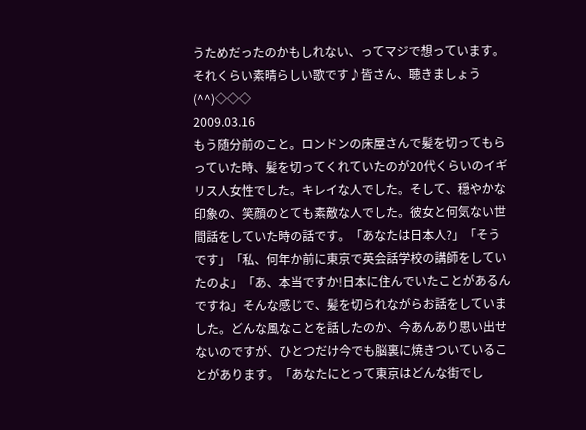うためだったのかもしれない、ってマジで想っています。それくらい素晴らしい歌です♪皆さん、聴きましょう(^^)◇◇◇
2009.03.16
もう随分前のこと。ロンドンの床屋さんで髪を切ってもらっていた時、髪を切ってくれていたのが20代くらいのイギリス人女性でした。キレイな人でした。そして、穏やかな印象の、笑顔のとても素敵な人でした。彼女と何気ない世間話をしていた時の話です。「あなたは日本人?」「そうです」「私、何年か前に東京で英会話学校の講師をしていたのよ」「あ、本当ですか!日本に住んでいたことがあるんですね」そんな感じで、髪を切られながらお話をしていました。どんな風なことを話したのか、今あんあり思い出せないのですが、ひとつだけ今でも脳裏に焼きついていることがあります。「あなたにとって東京はどんな街でし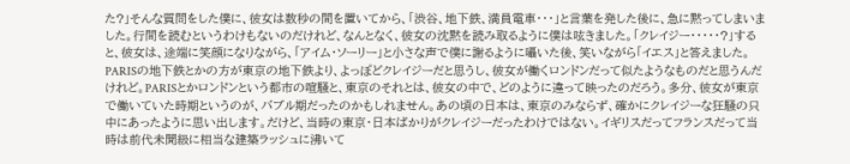た?」そんな質問をした僕に、彼女は数秒の間を置いてから、「渋谷、地下鉄、満員電車・・・」と言葉を発した後に、急に黙ってしまいました。行間を読むというわけもないのだけれど、なんとなく、彼女の沈黙を読み取るように僕は呟きました。「クレイジー・・・・・?」すると、彼女は、途端に笑顔になりながら、「アイム・ソーリー」と小さな声で僕に謝るように囁いた後、笑いながら「イエス」と答えました。PARISの地下鉄とかの方が東京の地下鉄より、よっぽどクレイジーだと思うし、彼女が働くロンドンだって似たようなものだと思うんだけれど。PARISとかロンドンという都市の喧騒と、東京のそれとは、彼女の中で、どのように違って映ったのだろう。多分、彼女が東京で働いていた時期というのが、バブル期だったのかもしれません。あの頃の日本は、東京のみならず、確かにクレイジーな狂騒の只中にあったように思い出します。だけど、当時の東京・日本ばかりがクレイジーだったわけではない。イギリスだってフランスだって当時は前代未聞級に相当な建築ラッシュに沸いて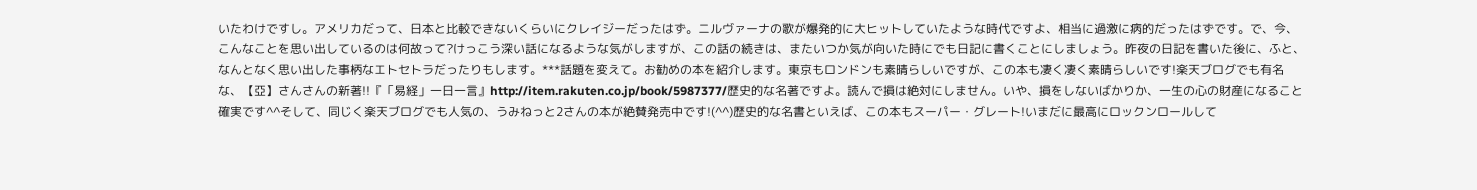いたわけですし。アメリカだって、日本と比較できないくらいにクレイジーだったはず。ニルヴァーナの歌が爆発的に大ヒットしていたような時代ですよ、相当に過激に病的だったはずです。で、今、こんなことを思い出しているのは何故って?けっこう深い話になるような気がしますが、この話の続きは、またいつか気が向いた時にでも日記に書くことにしましょう。昨夜の日記を書いた後に、ふと、なんとなく思い出した事柄なエトセトラだったりもします。***話題を変えて。お勧めの本を紹介します。東京もロンドンも素晴らしいですが、この本も凄く凄く素晴らしいです!楽天ブログでも有名な、【亞】さんさんの新著!!『「易経」一日一言』http://item.rakuten.co.jp/book/5987377/歴史的な名著ですよ。読んで損は絶対にしません。いや、損をしないばかりか、一生の心の財産になること確実です^^そして、同じく楽天ブログでも人気の、うみねっと2さんの本が絶賛発売中です!(^^)歴史的な名書といえば、この本もスーパー・グレート!いまだに最高にロックンロールして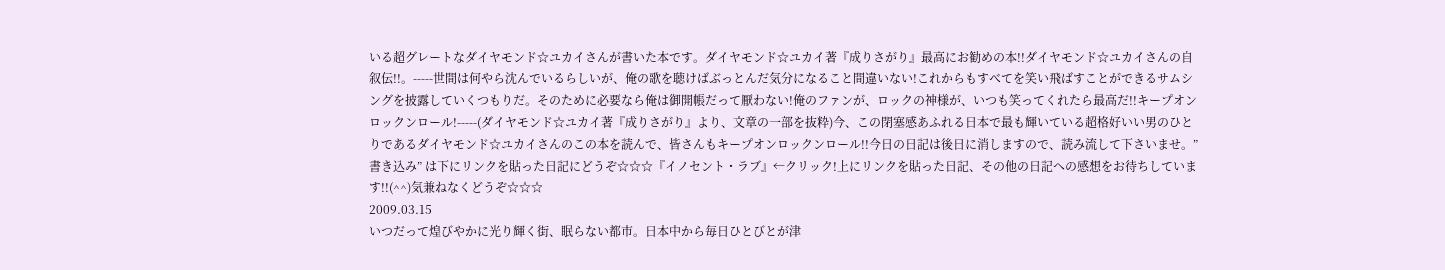いる超グレートなダイヤモンド☆ユカイさんが書いた本です。ダイヤモンド☆ユカイ著『成りさがり』最高にお勧めの本!!ダイヤモンド☆ユカイさんの自叙伝!!。-----世間は何やら沈んでいるらしいが、俺の歌を聴けばぶっとんだ気分になること間違いない!これからもすべてを笑い飛ばすことができるサムシングを披露していくつもりだ。そのために必要なら俺は御開帳だって厭わない!俺のファンが、ロックの神様が、いつも笑ってくれたら最高だ!!キープオンロックンロール!-----(ダイヤモンド☆ユカイ著『成りさがり』より、文章の一部を抜粋)今、この閉塞感あふれる日本で最も輝いている超格好いい男のひとりであるダイヤモンド☆ユカイさんのこの本を読んで、皆さんもキープオンロックンロール!!今日の日記は後日に消しますので、読み流して下さいませ。”書き込み” は下にリンクを貼った日記にどうぞ☆☆☆『イノセント・ラブ』←クリック!上にリンクを貼った日記、その他の日記への感想をお待ちしています!!(^^)気兼ねなくどうぞ☆☆☆
2009.03.15
いつだって煌びやかに光り輝く街、眠らない都市。日本中から毎日ひとびとが津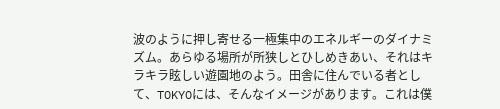波のように押し寄せる一極集中のエネルギーのダイナミズム。あらゆる場所が所狭しとひしめきあい、それはキラキラ眩しい遊園地のよう。田舎に住んでいる者として、TOKYOには、そんなイメージがあります。これは僕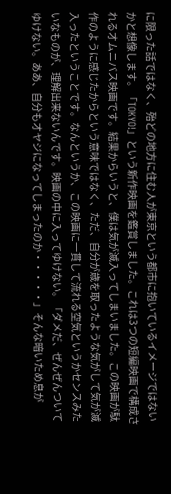に限った話ではなく、殆どの地方に住む人が東京という都市に抱いているイメージではないかと想像します。「TOKYO!」という新作映画を鑑賞しました。これは3つの短編映画で構成されるオムニバス映画です。結果からいうと、僕は気が滅入ってしまいました。この映画が駄作のように感じたからという意味ではなく、ただ、自分が歳を取ったような気がして気が滅入ったということです。なんというか、この映画に一貫して流れる空気というかセンスみたいなものが、理解出来ないんです。映画の中に入ってゆけない。「ダメだ、ぜんぜんついてゆけない。ああ、自分もオヤジになってしまったのか・・・・・」そんな暗いため息が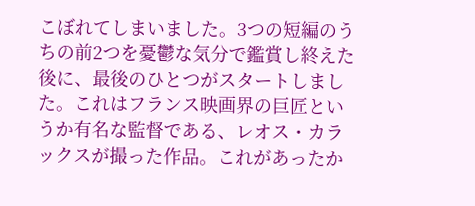こぼれてしまいました。3つの短編のうちの前2つを憂鬱な気分で鑑賞し終えた後に、最後のひとつがスタートしました。これはフランス映画界の巨匠というか有名な監督である、レオス・カラックスが撮った作品。これがあったか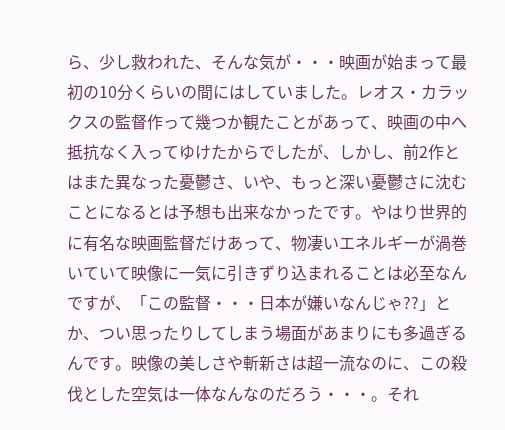ら、少し救われた、そんな気が・・・映画が始まって最初の10分くらいの間にはしていました。レオス・カラックスの監督作って幾つか観たことがあって、映画の中へ抵抗なく入ってゆけたからでしたが、しかし、前2作とはまた異なった憂鬱さ、いや、もっと深い憂鬱さに沈むことになるとは予想も出来なかったです。やはり世界的に有名な映画監督だけあって、物凄いエネルギーが渦巻いていて映像に一気に引きずり込まれることは必至なんですが、「この監督・・・日本が嫌いなんじゃ??」とか、つい思ったりしてしまう場面があまりにも多過ぎるんです。映像の美しさや斬新さは超一流なのに、この殺伐とした空気は一体なんなのだろう・・・。それ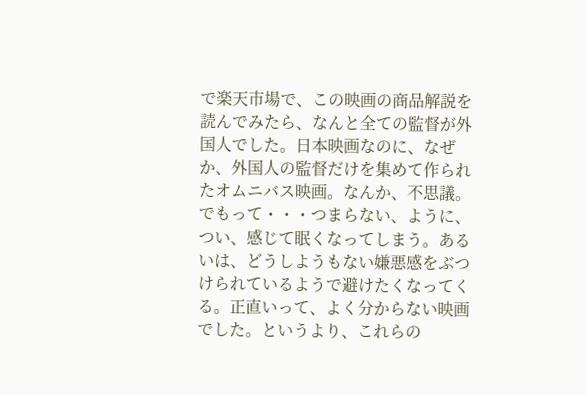で楽天市場で、この映画の商品解説を読んでみたら、なんと全ての監督が外国人でした。日本映画なのに、なぜか、外国人の監督だけを集めて作られたオムニバス映画。なんか、不思議。でもって・・・つまらない、ように、つい、感じて眠くなってしまう。あるいは、どうしようもない嫌悪感をぶつけられているようで避けたくなってくる。正直いって、よく分からない映画でした。というより、これらの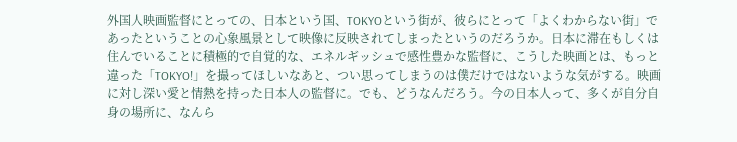外国人映画監督にとっての、日本という国、TOKYOという街が、彼らにとって「よくわからない街」であったということの心象風景として映像に反映されてしまったというのだろうか。日本に滞在もしくは住んでいることに積極的で自覚的な、エネルギッシュで感性豊かな監督に、こうした映画とは、もっと違った「TOKYO!」を撮ってほしいなあと、つい思ってしまうのは僕だけではないような気がする。映画に対し深い愛と情熱を持った日本人の監督に。でも、どうなんだろう。今の日本人って、多くが自分自身の場所に、なんら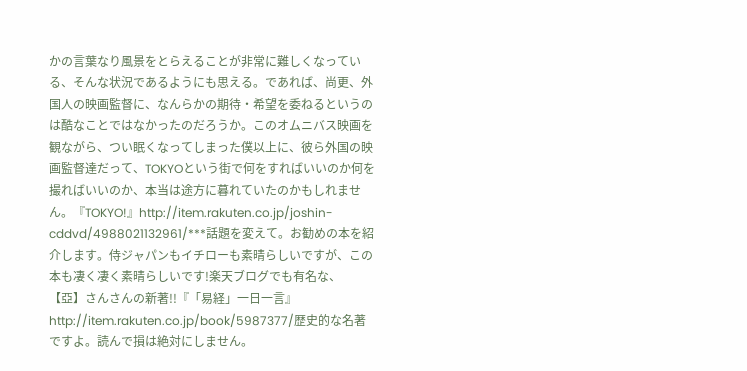かの言葉なり風景をとらえることが非常に難しくなっている、そんな状況であるようにも思える。であれば、尚更、外国人の映画監督に、なんらかの期待・希望を委ねるというのは酷なことではなかったのだろうか。このオムニバス映画を観ながら、つい眠くなってしまった僕以上に、彼ら外国の映画監督達だって、TOKYOという街で何をすればいいのか何を撮ればいいのか、本当は途方に暮れていたのかもしれません。『TOKYO!』http://item.rakuten.co.jp/joshin-cddvd/4988021132961/***話題を変えて。お勧めの本を紹介します。侍ジャパンもイチローも素晴らしいですが、この本も凄く凄く素晴らしいです!楽天ブログでも有名な、【亞】さんさんの新著!!『「易経」一日一言』http://item.rakuten.co.jp/book/5987377/歴史的な名著ですよ。読んで損は絶対にしません。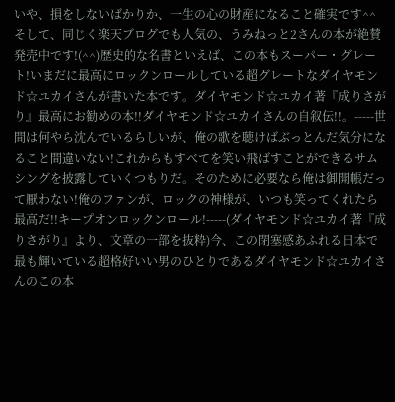いや、損をしないばかりか、一生の心の財産になること確実です^^そして、同じく楽天ブログでも人気の、うみねっと2さんの本が絶賛発売中です!(^^)歴史的な名書といえば、この本もスーパー・グレート!いまだに最高にロックンロールしている超グレートなダイヤモンド☆ユカイさんが書いた本です。ダイヤモンド☆ユカイ著『成りさがり』最高にお勧めの本!!ダイヤモンド☆ユカイさんの自叙伝!!。-----世間は何やら沈んでいるらしいが、俺の歌を聴けばぶっとんだ気分になること間違いない!これからもすべてを笑い飛ばすことができるサムシングを披露していくつもりだ。そのために必要なら俺は御開帳だって厭わない!俺のファンが、ロックの神様が、いつも笑ってくれたら最高だ!!キープオンロックンロール!-----(ダイヤモンド☆ユカイ著『成りさがり』より、文章の一部を抜粋)今、この閉塞感あふれる日本で最も輝いている超格好いい男のひとりであるダイヤモンド☆ユカイさんのこの本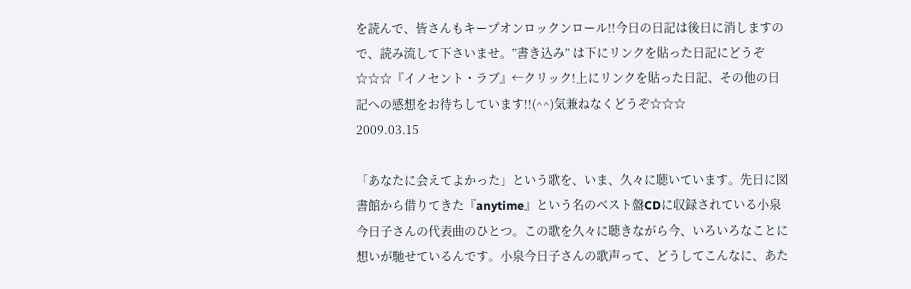を読んで、皆さんもキープオンロックンロール!!今日の日記は後日に消しますので、読み流して下さいませ。”書き込み” は下にリンクを貼った日記にどうぞ☆☆☆『イノセント・ラブ』←クリック!上にリンクを貼った日記、その他の日記への感想をお待ちしています!!(^^)気兼ねなくどうぞ☆☆☆
2009.03.15

「あなたに会えてよかった」という歌を、いま、久々に聴いています。先日に図書館から借りてきた『anytime』という名のベスト盤CDに収録されている小泉今日子さんの代表曲のひとつ。この歌を久々に聴きながら今、いろいろなことに想いが馳せているんです。小泉今日子さんの歌声って、どうしてこんなに、あた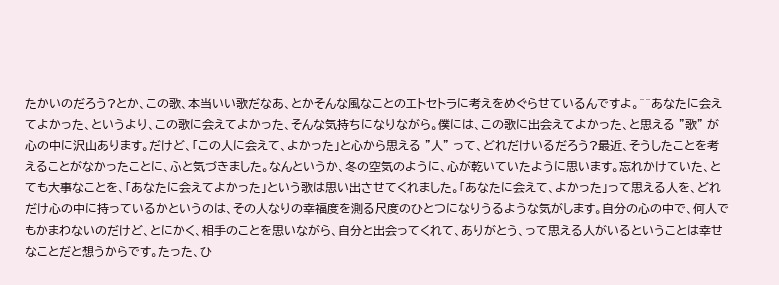たかいのだろう?とか、この歌、本当いい歌だなあ、とかそんな風なことのエトセトラに考えをめぐらせているんですよ。^^あなたに会えてよかった、というより、この歌に会えてよかった、そんな気持ちになりながら。僕には、この歌に出会えてよかった、と思える ”歌” が心の中に沢山あります。だけど、「この人に会えて、よかった」と心から思える ”人” って、どれだけいるだろう?最近、そうしたことを考えることがなかったことに、ふと気づきました。なんというか、冬の空気のように、心が乾いていたように思います。忘れかけていた、とても大事なことを、「あなたに会えてよかった」という歌は思い出させてくれました。「あなたに会えて、よかった」って思える人を、どれだけ心の中に持っているかというのは、その人なりの幸福度を測る尺度のひとつになりうるような気がします。自分の心の中で、何人でもかまわないのだけど、とにかく、相手のことを思いながら、自分と出会ってくれて、ありがとう、って思える人がいるということは幸せなことだと想うからです。たった、ひ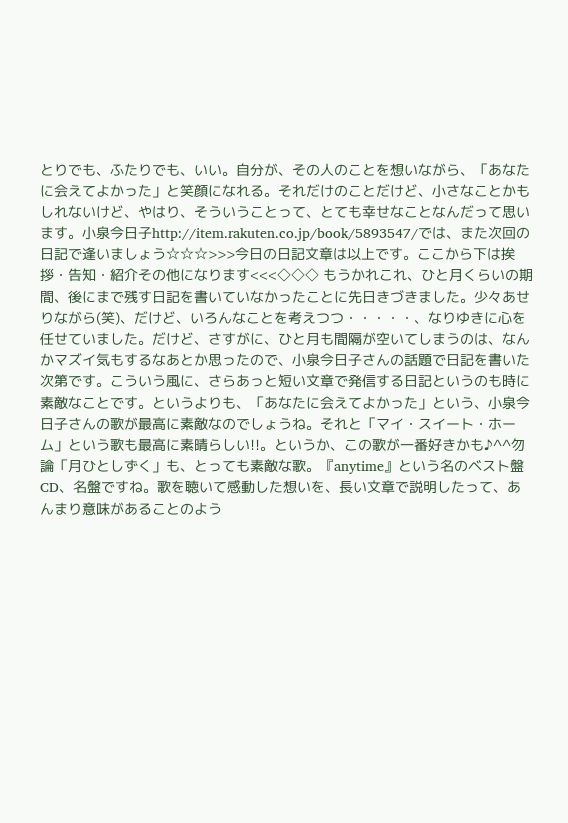とりでも、ふたりでも、いい。自分が、その人のことを想いながら、「あなたに会えてよかった」と笑顔になれる。それだけのことだけど、小さなことかもしれないけど、やはり、そういうことって、とても幸せなことなんだって思います。小泉今日子http://item.rakuten.co.jp/book/5893547/では、また次回の日記で逢いましょう☆☆☆>>>今日の日記文章は以上です。ここから下は挨拶・告知・紹介その他になります<<<◇◇◇ もうかれこれ、ひと月くらいの期間、後にまで残す日記を書いていなかったことに先日きづきました。少々あせりながら(笑)、だけど、いろんなことを考えつつ・・・・・、なりゆきに心を任せていました。だけど、さすがに、ひと月も間隔が空いてしまうのは、なんかマズイ気もするなあとか思ったので、小泉今日子さんの話題で日記を書いた次第です。こういう風に、さらあっと短い文章で発信する日記というのも時に素敵なことです。というよりも、「あなたに会えてよかった」という、小泉今日子さんの歌が最高に素敵なのでしょうね。それと「マイ・スイート・ホーム」という歌も最高に素晴らしい!!。というか、この歌が一番好きかも♪^^勿論「月ひとしずく」も、とっても素敵な歌。『anytime』という名のベスト盤CD、名盤ですね。歌を聴いて感動した想いを、長い文章で説明したって、あんまり意味があることのよう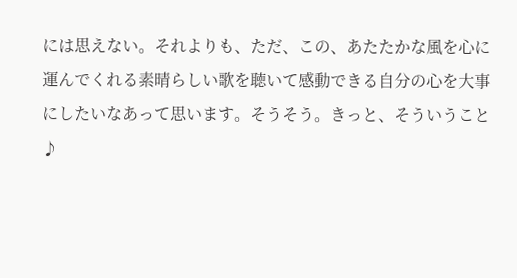には思えない。それよりも、ただ、この、あたたかな風を心に運んでくれる素晴らしい歌を聴いて感動できる自分の心を大事にしたいなあって思います。そうそう。きっと、そういうこと♪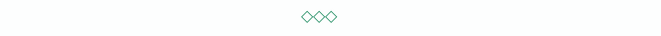◇◇◇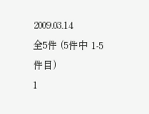2009.03.14
全5件 (5件中 1-5件目)
1